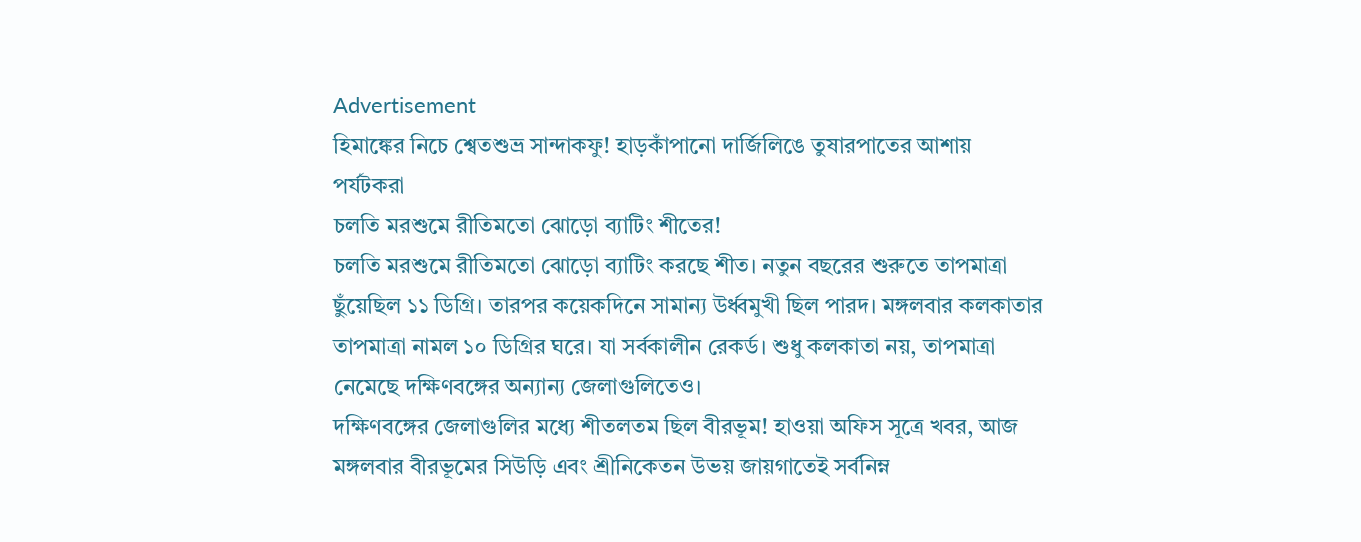Advertisement
হিমাঙ্কের নিচে শ্বেতশুভ্র সান্দাকফু! হাড়কাঁপানো দার্জিলিঙে তুষারপাতের আশায় পর্যটকরা
চলতি মরশুমে রীতিমতো ঝোড়ো ব্যাটিং শীতের!
চলতি মরশুমে রীতিমতো ঝোড়ো ব্যাটিং করছে শীত। নতুন বছরের শুরুতে তাপমাত্রা ছুঁয়েছিল ১১ ডিগ্রি। তারপর কয়েকদিনে সামান্য উর্ধ্বমুখী ছিল পারদ। মঙ্গলবার কলকাতার তাপমাত্রা নামল ১০ ডিগ্রির ঘরে। যা সর্বকালীন রেকর্ড। শুধু কলকাতা নয়, তাপমাত্রা নেমেছে দক্ষিণবঙ্গের অন্যান্য জেলাগুলিতেও।
দক্ষিণবঙ্গের জেলাগুলির মধ্যে শীতলতম ছিল বীরভূম! হাওয়া অফিস সূত্রে খবর, আজ মঙ্গলবার বীরভূমের সিউড়ি এবং শ্রীনিকেতন উভয় জায়গাতেই সর্বনিম্ন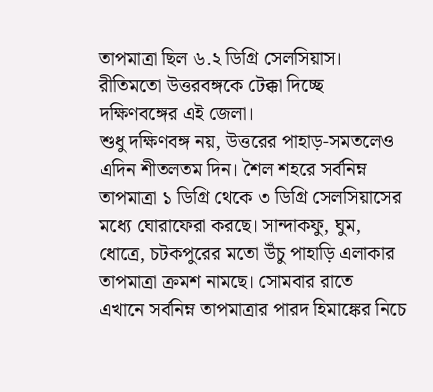তাপমাত্রা ছিল ৬.২ ডিগ্রি সেলসিয়াস। রীতিমতো উত্তরবঙ্গকে টেক্কা দিচ্ছে দক্ষিণবঙ্গের এই জেলা।
শুধু দক্ষিণবঙ্গ নয়, উত্তরের পাহাড়-সমতলেও এদিন শীতলতম দিন। শৈল শহরে সর্বনিম্ন তাপমাত্রা ১ ডিগ্রি থেকে ৩ ডিগ্রি সেলসিয়াসের মধ্যে ঘোরাফেরা করছে। সান্দাকফু, ঘুম, ধোত্রে, চটকপুরের মতো উঁচু পাহাড়ি এলাকার তাপমাত্রা ক্রমশ নামছে। সোমবার রাতে এখানে সর্বনিম্ন তাপমাত্রার পারদ হিমাঙ্কের নিচে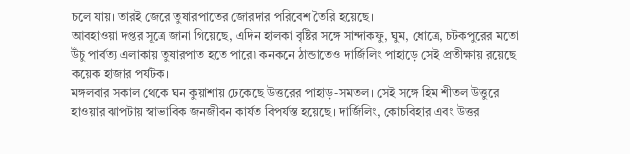চলে যায়। তারই জেরে তুষারপাতের জোরদার পরিবেশ তৈরি হয়েছে।
আবহাওয়া দপ্তর সূত্রে জানা গিয়েছে, এদিন হালকা বৃষ্টির সঙ্গে সান্দাকফু, ঘুম, ধোত্রে, চটকপুরের মতো উঁচু পার্বত্য এলাকায় তুষারপাত হতে পারে৷ কনকনে ঠান্ডাতেও দার্জিলিং পাহাড়ে সেই প্রতীক্ষায় রয়েছে কয়েক হাজার পর্যটক।
মঙ্গলবার সকাল থেকে ঘন কুয়াশায় ঢেকেছে উত্তরের পাহাড়-সমতল। সেই সঙ্গে হিম শীতল উত্তুরে হাওয়ার ঝাপটায় স্বাভাবিক জনজীবন কার্যত বিপর্যস্ত হয়েছে। দার্জিলিং, কোচবিহার এবং উত্তর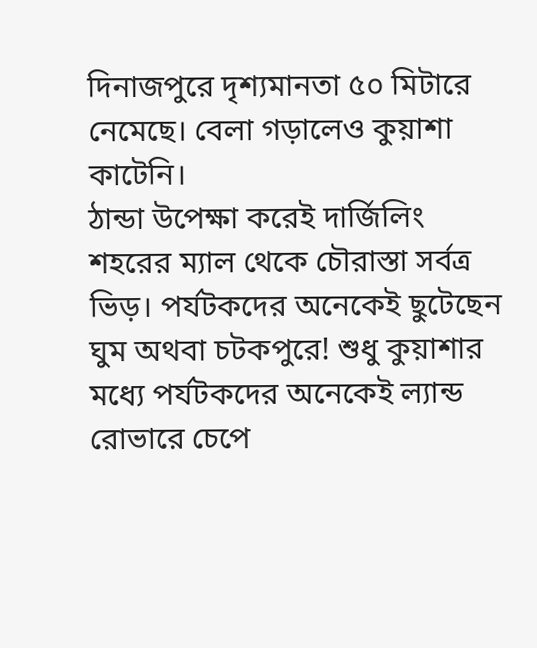দিনাজপুরে দৃশ্যমানতা ৫০ মিটারে নেমেছে। বেলা গড়ালেও কুয়াশা কাটেনি।
ঠান্ডা উপেক্ষা করেই দার্জিলিং শহরের ম্যাল থেকে চৌরাস্তা সর্বত্র ভিড়। পর্যটকদের অনেকেই ছুটেছেন ঘুম অথবা চটকপুরে! শুধু কুয়াশার মধ্যে পর্যটকদের অনেকেই ল্যান্ড রোভারে চেপে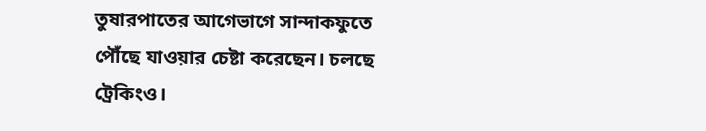তুষারপাতের আগেভাগে সান্দাকফুতে পৌঁছে যাওয়ার চেষ্টা করেছেন। চলছে ট্রেকিংও।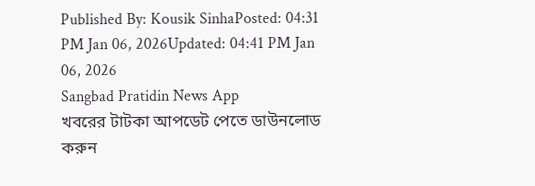Published By: Kousik SinhaPosted: 04:31 PM Jan 06, 2026Updated: 04:41 PM Jan 06, 2026
Sangbad Pratidin News App
খবরের টাটকা আপডেট পেতে ডাউনলোড করুন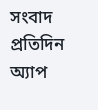সংবাদ প্রতিদিন অ্যাপ